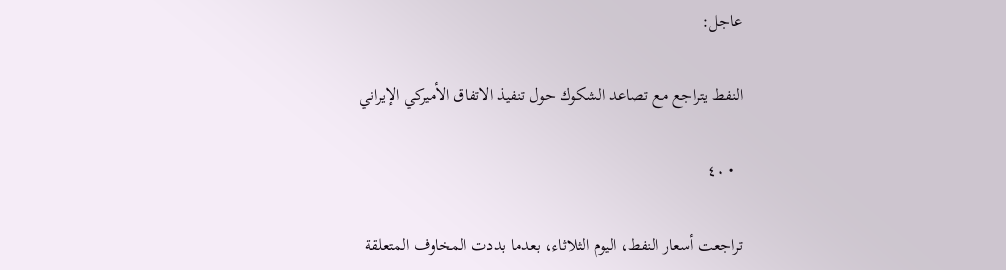عاجل:

النفط يتراجع مع تصاعد الشكوك حول تنفيذ الاتفاق الأميركي الإيراني

  • ٤٠

تراجعت أسعار النفط، اليوم الثلاثاء، بعدما بددت المخاوف المتعلقة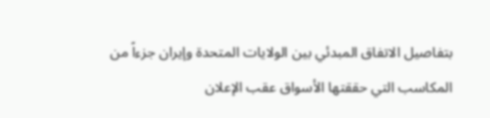بتفاصيل الاتفاق المبدئي بين الولايات المتحدة وإيران جزءاً من المكاسب التي حققتها الأسواق عقب الإعلان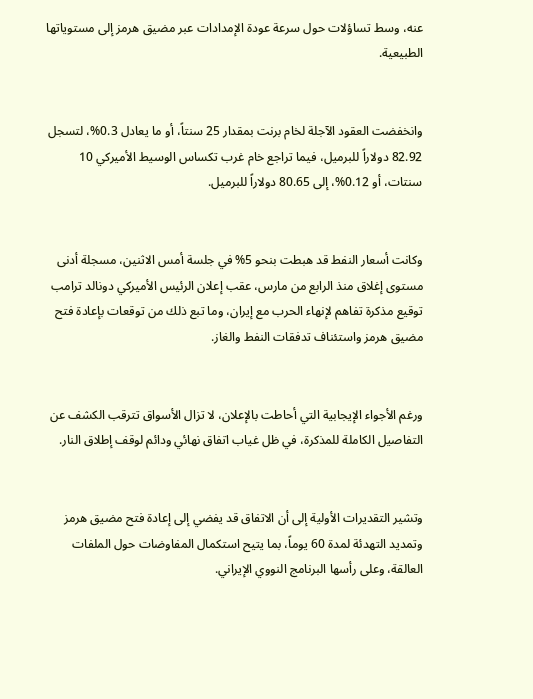عنه، وسط تساؤلات حول سرعة عودة الإمدادات عبر مضيق هرمز إلى مستوياتها الطبيعية.


وانخفضت العقود الآجلة لخام برنت بمقدار 25 سنتاً، أو ما يعادل 0.3%، لتسجل 82.92 دولاراً للبرميل، فيما تراجع خام غرب تكساس الوسيط الأميركي 10 سنتات، أو 0.12%، إلى 80.65 دولاراً للبرميل.


وكانت أسعار النفط قد هبطت بنحو 5% في جلسة أمس الاثنين، مسجلة أدنى مستوى إغلاق منذ الرابع من مارس، عقب إعلان الرئيس الأميركي دونالد ترامب توقيع مذكرة تفاهم لإنهاء الحرب مع إيران، وما تبع ذلك من توقعات بإعادة فتح مضيق هرمز واستئناف تدفقات النفط والغاز.


ورغم الأجواء الإيجابية التي أحاطت بالإعلان، لا تزال الأسواق تترقب الكشف عن التفاصيل الكاملة للمذكرة، في ظل غياب اتفاق نهائي ودائم لوقف إطلاق النار.


وتشير التقديرات الأولية إلى أن الاتفاق قد يفضي إلى إعادة فتح مضيق هرمز وتمديد التهدئة لمدة 60 يوماً، بما يتيح استكمال المفاوضات حول الملفات العالقة، وعلى رأسها البرنامج النووي الإيراني.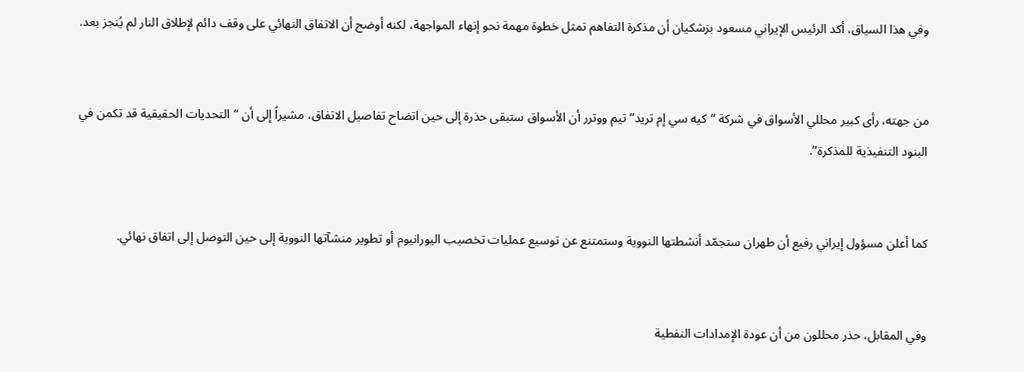وفي هذا السياق، أكد الرئيس الإيراني مسعود بزشكيان أن مذكرة التفاهم تمثل خطوة مهمة نحو إنهاء المواجهة، لكنه أوضح أن الاتفاق النهائي على وقف دائم لإطلاق النار لم يُنجز بعد.


من جهته، رأى كبير محللي الأسواق في شركة “كيه سي إم تريد” تيم ووترر أن الأسواق ستبقى حذرة إلى حين اتضاح تفاصيل الاتفاق، مشيراً إلى أن “التحديات الحقيقية قد تكمن في البنود التنفيذية للمذكرة”.


كما أعلن مسؤول إيراني رفيع أن طهران ستجمّد أنشطتها النووية وستمتنع عن توسيع عمليات تخصيب اليورانيوم أو تطوير منشآتها النووية إلى حين التوصل إلى اتفاق نهائي.


وفي المقابل، حذر محللون من أن عودة الإمدادات النفطية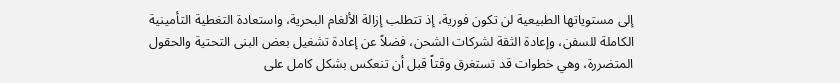إلى مستوياتها الطبيعية لن تكون فورية، إذ تتطلب إزالة الألغام البحرية، واستعادة التغطية التأمينية الكاملة للسفن، وإعادة الثقة لشركات الشحن، فضلاً عن إعادة تشغيل بعض البنى التحتية والحقول المتضررة، وهي خطوات قد تستغرق وقتاً قبل أن تنعكس بشكل كامل على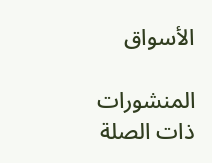الأسواق

المنشورات ذات الصلة